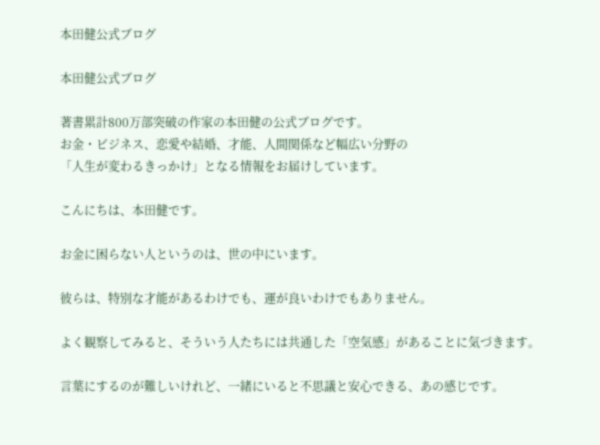本田健公式ブログ

本田健公式ブログ

著書累計800万部突破の作家の本田健の公式ブログです。
お金・ビジネス、恋愛や結婚、才能、人間関係など幅広い分野の
「人生が変わるきっかけ」となる情報をお届けしています。

こんにちは、本田健です。

お金に困らない人というのは、世の中にいます。

彼らは、特別な才能があるわけでも、運が良いわけでもありません。

よく観察してみると、そういう人たちには共通した「空気感」があることに気づきます。

言葉にするのが難しいけれど、一緒にいると不思議と安心できる、あの感じです。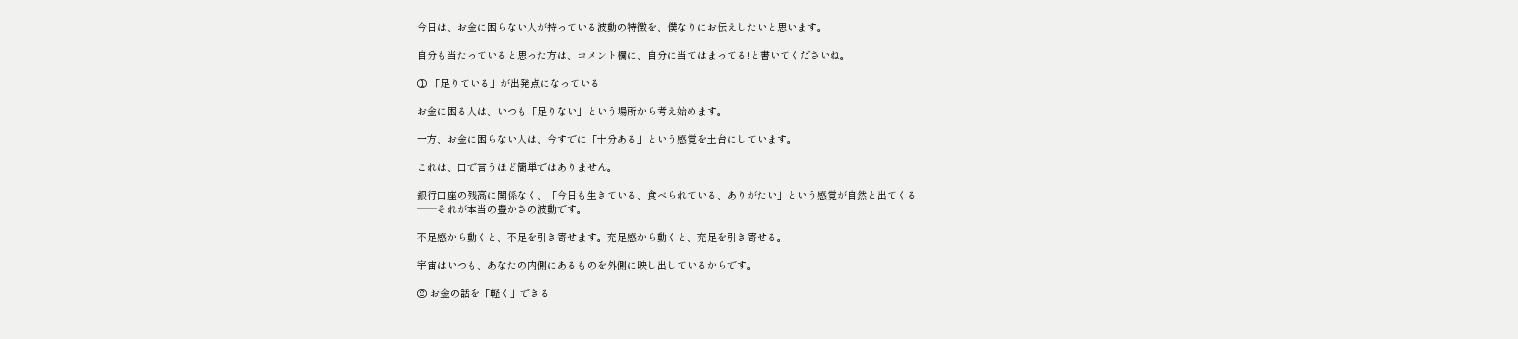今日は、お金に困らない人が持っている波動の特徴を、僕なりにお伝えしたいと思います。

自分も当たっていると思った方は、コメント欄に、自分に当てはまってる!と書いてくださいね。

① 「足りている」が出発点になっている

お金に困る人は、いつも「足りない」という場所から考え始めます。

一方、お金に困らない人は、今すでに「十分ある」という感覚を土台にしています。

これは、口で言うほど簡単ではありません。

銀行口座の残高に関係なく、「今日も生きている、食べられている、ありがたい」という感覚が自然と出てくる
──それが本当の豊かさの波動です。

不足感から動くと、不足を引き寄せます。充足感から動くと、充足を引き寄せる。

宇宙はいつも、あなたの内側にあるものを外側に映し出しているからです。

② お金の話を「軽く」できる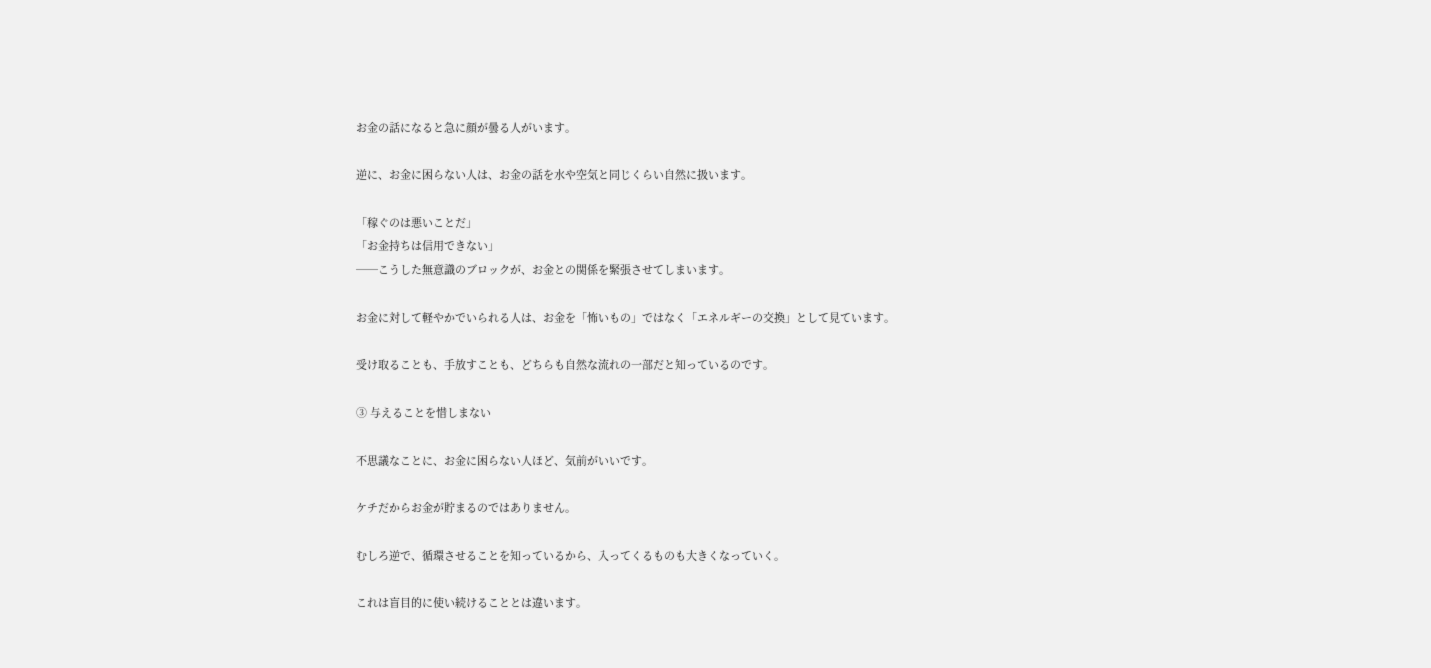お金の話になると急に顔が曇る人がいます。

逆に、お金に困らない人は、お金の話を水や空気と同じくらい自然に扱います。

「稼ぐのは悪いことだ」
「お金持ちは信用できない」
──こうした無意識のブロックが、お金との関係を緊張させてしまいます。

お金に対して軽やかでいられる人は、お金を「怖いもの」ではなく「エネルギーの交換」として見ています。

受け取ることも、手放すことも、どちらも自然な流れの一部だと知っているのです。

③ 与えることを惜しまない

不思議なことに、お金に困らない人ほど、気前がいいです。

ケチだからお金が貯まるのではありません。

むしろ逆で、循環させることを知っているから、入ってくるものも大きくなっていく。

これは盲目的に使い続けることとは違います。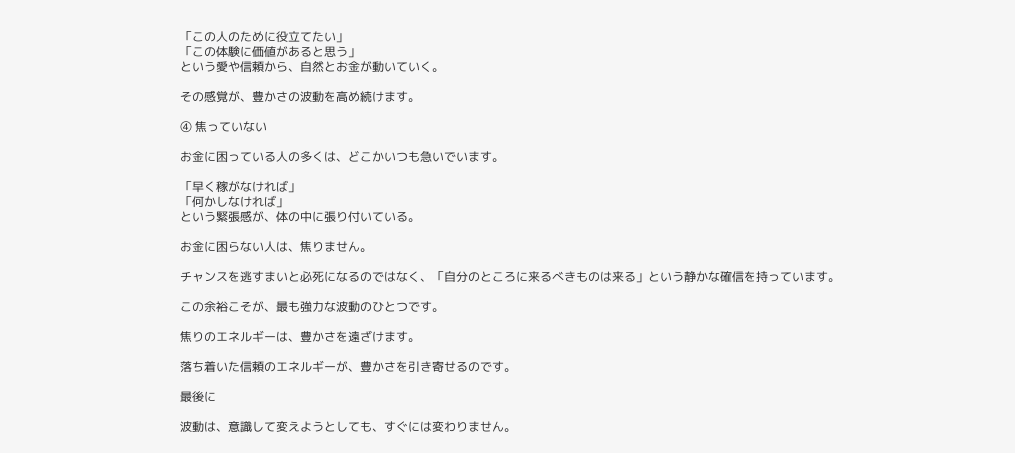「この人のために役立てたい」
「この体験に価値があると思う」
という愛や信頼から、自然とお金が動いていく。

その感覚が、豊かさの波動を高め続けます。

④ 焦っていない

お金に困っている人の多くは、どこかいつも急いでいます。

「早く稼がなければ」
「何かしなければ」
という緊張感が、体の中に張り付いている。

お金に困らない人は、焦りません。

チャンスを逃すまいと必死になるのではなく、「自分のところに来るべきものは来る」という静かな確信を持っています。

この余裕こそが、最も強力な波動のひとつです。

焦りのエネルギーは、豊かさを遠ざけます。

落ち着いた信頼のエネルギーが、豊かさを引き寄せるのです。

最後に

波動は、意識して変えようとしても、すぐには変わりません。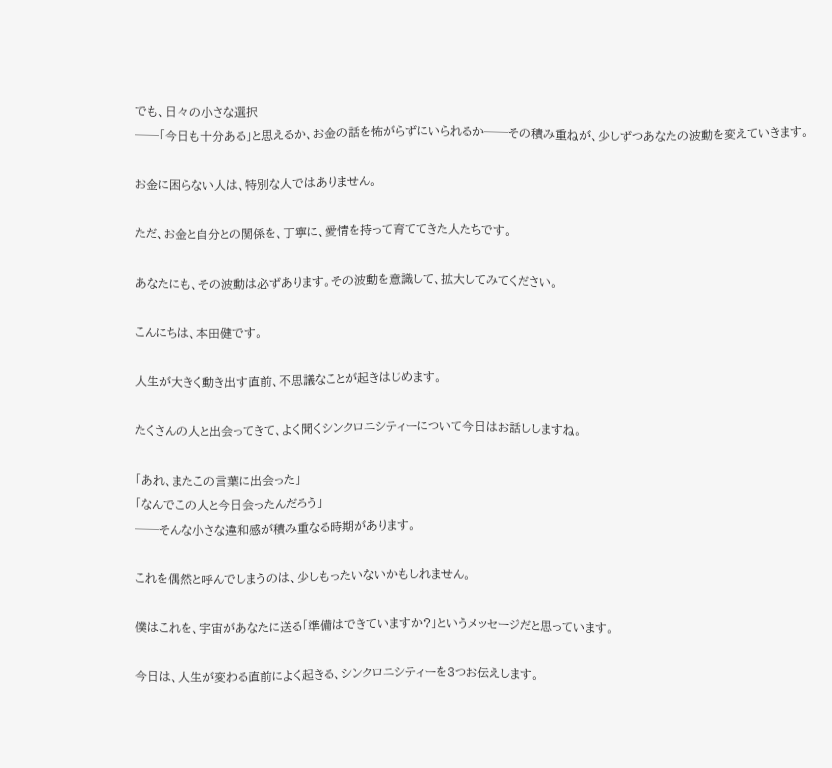でも、日々の小さな選択
──「今日も十分ある」と思えるか、お金の話を怖がらずにいられるか──その積み重ねが、少しずつあなたの波動を変えていきます。

お金に困らない人は、特別な人ではありません。

ただ、お金と自分との関係を、丁寧に、愛情を持って育ててきた人たちです。

あなたにも、その波動は必ずあります。その波動を意識して、拡大してみてください。

こんにちは、本田健です。

人生が大きく動き出す直前、不思議なことが起きはじめます。

たくさんの人と出会ってきて、よく聞くシンクロニシティーについて今日はお話ししますね。

「あれ、またこの言葉に出会った」
「なんでこの人と今日会ったんだろう」
──そんな小さな違和感が積み重なる時期があります。

これを偶然と呼んでしまうのは、少しもったいないかもしれません。

僕はこれを、宇宙があなたに送る「準備はできていますか?」というメッセージだと思っています。

今日は、人生が変わる直前によく起きる、シンクロニシティーを3つお伝えします。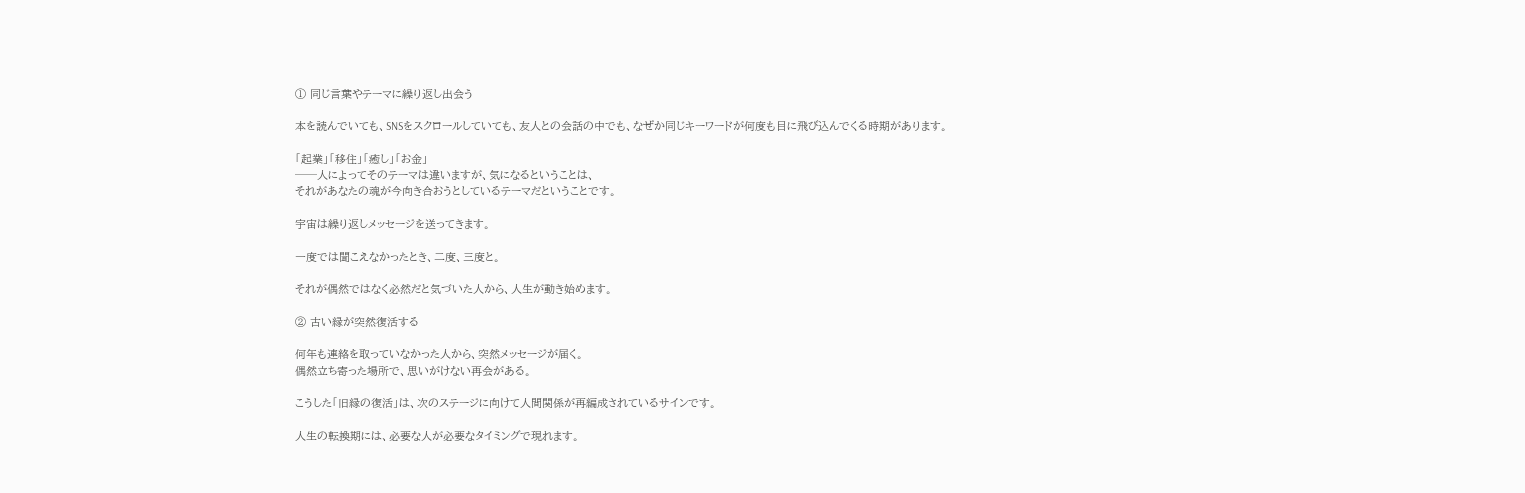① 同じ言葉やテーマに繰り返し出会う

本を読んでいても、SNSをスクロールしていても、友人との会話の中でも、なぜか同じキーワードが何度も目に飛び込んでくる時期があります。

「起業」「移住」「癒し」「お金」
──人によってそのテーマは違いますが、気になるということは、
それがあなたの魂が今向き合おうとしているテーマだということです。

宇宙は繰り返しメッセージを送ってきます。

一度では聞こえなかったとき、二度、三度と。

それが偶然ではなく必然だと気づいた人から、人生が動き始めます。

② 古い縁が突然復活する

何年も連絡を取っていなかった人から、突然メッセージが届く。
偶然立ち寄った場所で、思いがけない再会がある。

こうした「旧縁の復活」は、次のステージに向けて人間関係が再編成されているサインです。

人生の転換期には、必要な人が必要なタイミングで現れます。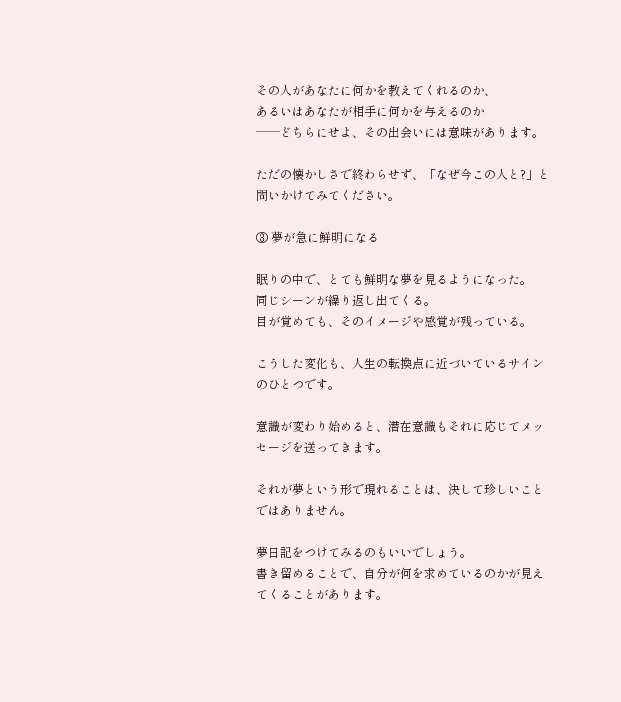その人があなたに何かを教えてくれるのか、
あるいはあなたが相手に何かを与えるのか
──どちらにせよ、その出会いには意味があります。

ただの懐かしさで終わらせず、「なぜ今この人と?」と問いかけてみてください。

③ 夢が急に鮮明になる

眠りの中で、とても鮮明な夢を見るようになった。
同じシーンが繰り返し出てくる。
目が覚めても、そのイメージや感覚が残っている。

こうした変化も、人生の転換点に近づいているサインのひとつです。

意識が変わり始めると、潜在意識もそれに応じてメッセージを送ってきます。

それが夢という形で現れることは、決して珍しいことではありません。

夢日記をつけてみるのもいいでしょう。
書き留めることで、自分が何を求めているのかが見えてくることがあります。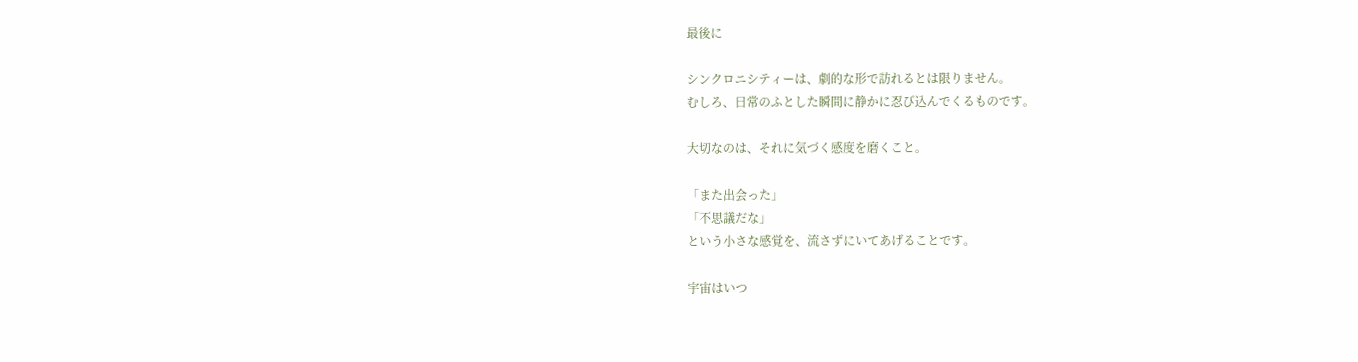最後に

シンクロニシティーは、劇的な形で訪れるとは限りません。
むしろ、日常のふとした瞬間に静かに忍び込んでくるものです。

大切なのは、それに気づく感度を磨くこと。

「また出会った」
「不思議だな」
という小さな感覚を、流さずにいてあげることです。

宇宙はいつ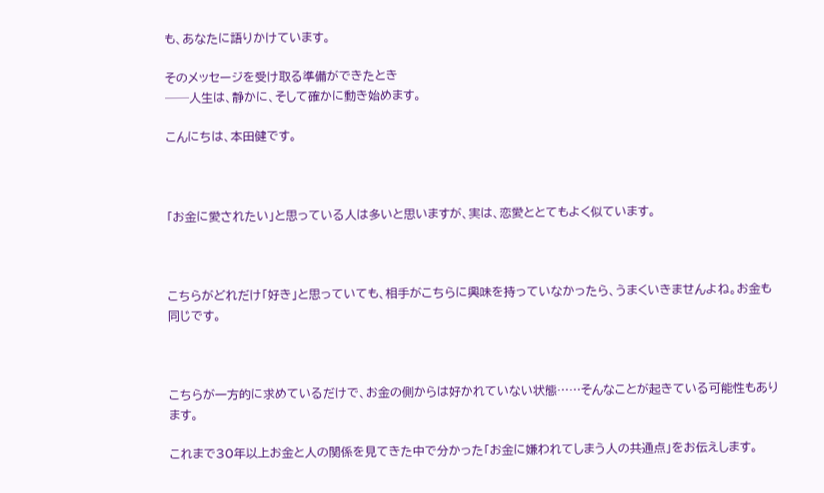も、あなたに語りかけています。

そのメッセージを受け取る準備ができたとき
──人生は、静かに、そして確かに動き始めます。

こんにちは、本田健です。



「お金に愛されたい」と思っている人は多いと思いますが、実は、恋愛ととてもよく似ています。



こちらがどれだけ「好き」と思っていても、相手がこちらに興味を持っていなかったら、うまくいきませんよね。お金も同じです。



こちらが一方的に求めているだけで、お金の側からは好かれていない状態……そんなことが起きている可能性もあります。

これまで30年以上お金と人の関係を見てきた中で分かった「お金に嫌われてしまう人の共通点」をお伝えします。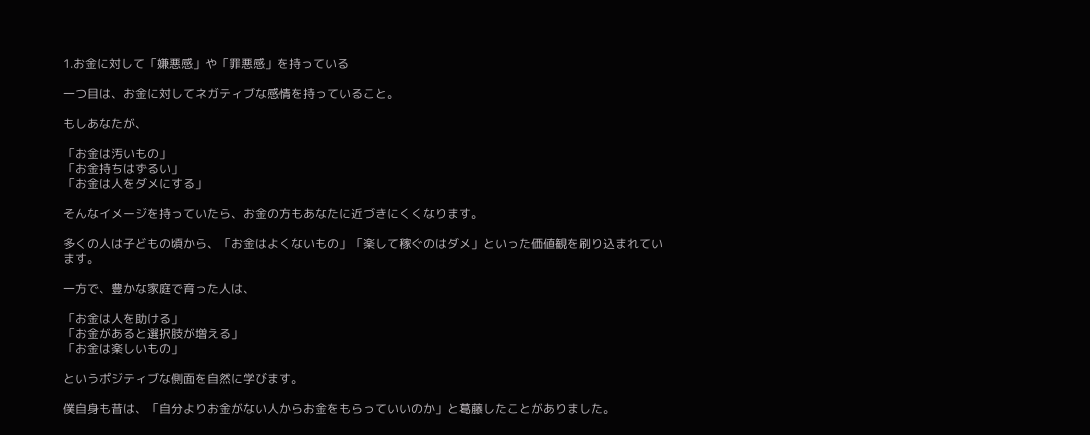1.お金に対して「嫌悪感」や「罪悪感」を持っている

一つ目は、お金に対してネガティブな感情を持っていること。

もしあなたが、

「お金は汚いもの」
「お金持ちはずるい」
「お金は人をダメにする」

そんなイメージを持っていたら、お金の方もあなたに近づきにくくなります。

多くの人は子どもの頃から、「お金はよくないもの」「楽して稼ぐのはダメ」といった価値観を刷り込まれています。

一方で、豊かな家庭で育った人は、

「お金は人を助ける」
「お金があると選択肢が増える」
「お金は楽しいもの」

というポジティブな側面を自然に学びます。

僕自身も昔は、「自分よりお金がない人からお金をもらっていいのか」と葛藤したことがありました。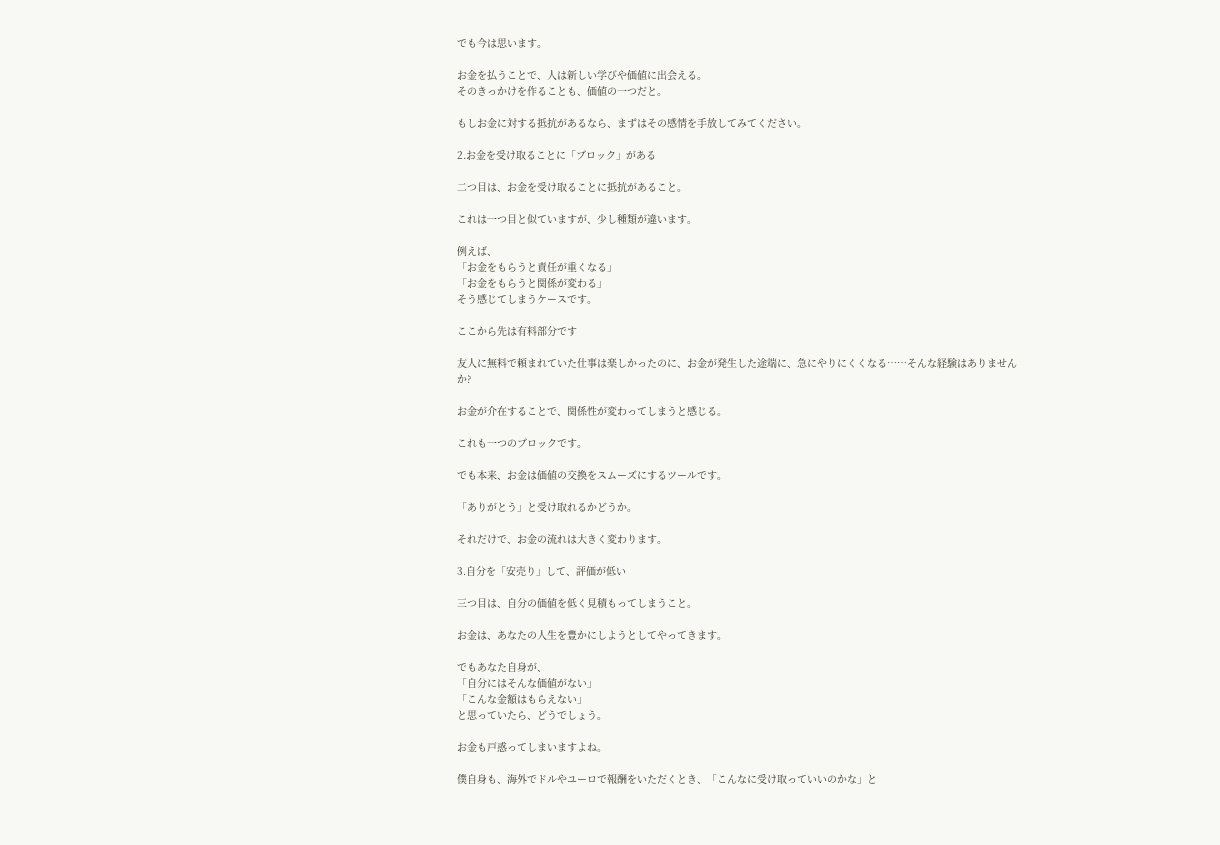でも今は思います。

お金を払うことで、人は新しい学びや価値に出会える。
そのきっかけを作ることも、価値の一つだと。

もしお金に対する抵抗があるなら、まずはその感情を手放してみてください。

2.お金を受け取ることに「ブロック」がある

二つ目は、お金を受け取ることに抵抗があること。

これは一つ目と似ていますが、少し種類が違います。

例えば、
「お金をもらうと責任が重くなる」
「お金をもらうと関係が変わる」
そう感じてしまうケースです。

ここから先は有料部分です

友人に無料で頼まれていた仕事は楽しかったのに、お金が発生した途端に、急にやりにくくなる……そんな経験はありませんか?

お金が介在することで、関係性が変わってしまうと感じる。

これも一つのブロックです。

でも本来、お金は価値の交換をスムーズにするツールです。

「ありがとう」と受け取れるかどうか。

それだけで、お金の流れは大きく変わります。

3.自分を「安売り」して、評価が低い

三つ目は、自分の価値を低く見積もってしまうこと。

お金は、あなたの人生を豊かにしようとしてやってきます。

でもあなた自身が、
「自分にはそんな価値がない」
「こんな金額はもらえない」
と思っていたら、どうでしょう。

お金も戸惑ってしまいますよね。

僕自身も、海外でドルやユーロで報酬をいただくとき、「こんなに受け取っていいのかな」と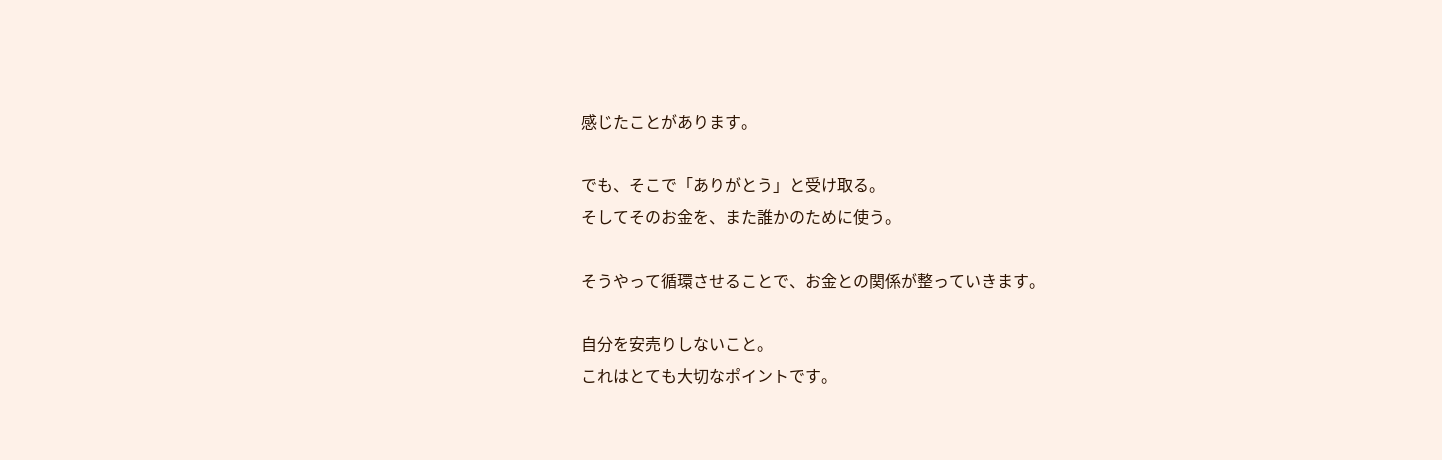感じたことがあります。

でも、そこで「ありがとう」と受け取る。
そしてそのお金を、また誰かのために使う。

そうやって循環させることで、お金との関係が整っていきます。

自分を安売りしないこと。
これはとても大切なポイントです。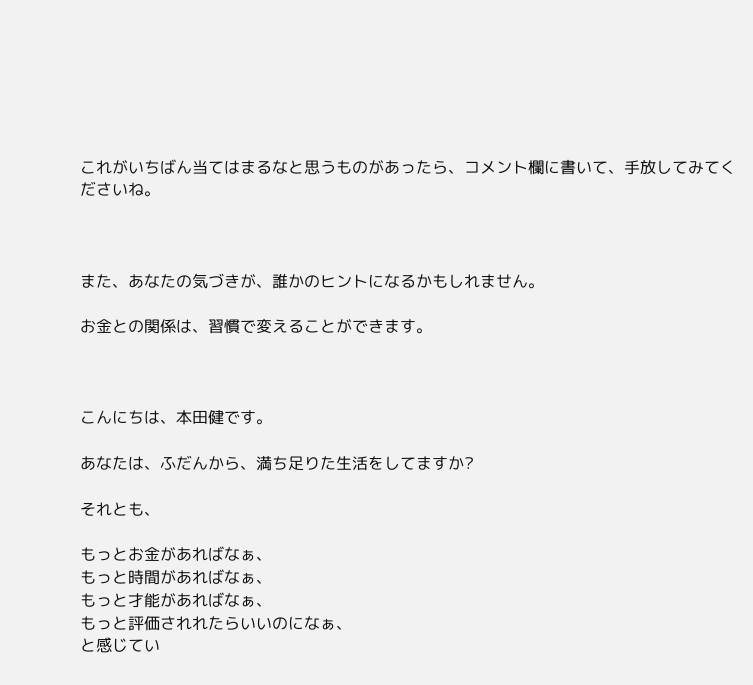これがいちばん当てはまるなと思うものがあったら、コメント欄に書いて、手放してみてくださいね。



また、あなたの気づきが、誰かのヒントになるかもしれません。

お金との関係は、習慣で変えることができます。



こんにちは、本田健です。

あなたは、ふだんから、満ち足りた生活をしてますか?

それとも、

もっとお金があればなぁ、
もっと時間があればなぁ、
もっと才能があればなぁ、
もっと評価されれたらいいのになぁ、
と感じてい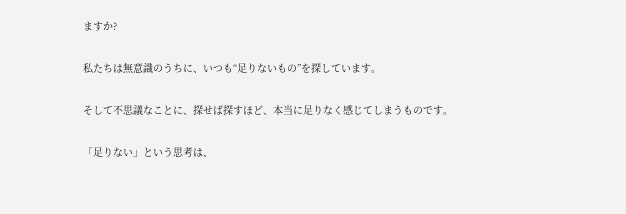ますか?

私たちは無意識のうちに、いつも“足りないもの”を探しています。

そして不思議なことに、探せば探すほど、本当に足りなく感じてしまうものです。

「足りない」という思考は、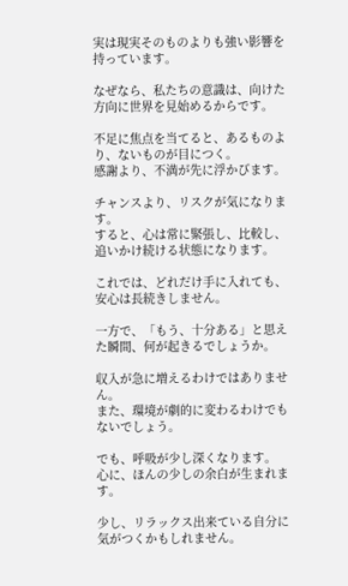実は現実そのものよりも強い影響を持っています。

なぜなら、私たちの意識は、向けた方向に世界を見始めるからです。

不足に焦点を当てると、あるものより、ないものが目につく。
感謝より、不満が先に浮かびます。

チャンスより、リスクが気になります。
すると、心は常に緊張し、比較し、追いかけ続ける状態になります。

これでは、どれだけ手に入れても、安心は長続きしません。

一方で、「もう、十分ある」と思えた瞬間、何が起きるでしょうか。

収入が急に増えるわけではありません。
また、環境が劇的に変わるわけでもないでしょう。

でも、呼吸が少し深くなります。
心に、ほんの少しの余白が生まれます。

少し、リラックス出来ている自分に気がつくかもしれません。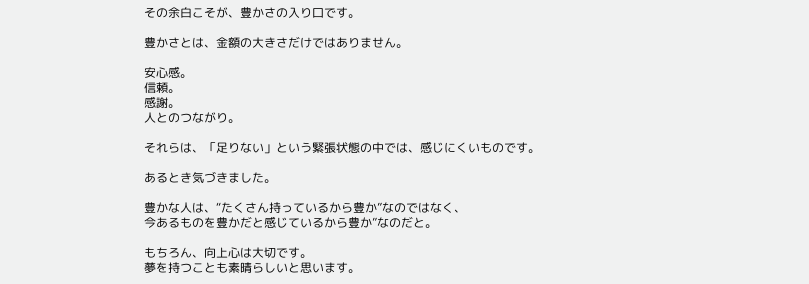その余白こそが、豊かさの入り口です。

豊かさとは、金額の大きさだけではありません。

安心感。
信頼。
感謝。
人とのつながり。

それらは、「足りない」という緊張状態の中では、感じにくいものです。

あるとき気づきました。

豊かな人は、“たくさん持っているから豊か”なのではなく、
今あるものを豊かだと感じているから豊か”なのだと。

もちろん、向上心は大切です。
夢を持つことも素晴らしいと思います。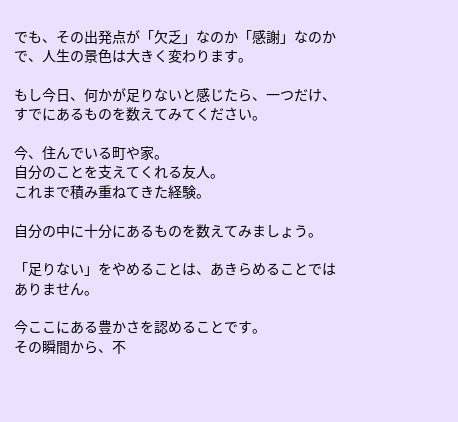でも、その出発点が「欠乏」なのか「感謝」なのかで、人生の景色は大きく変わります。

もし今日、何かが足りないと感じたら、一つだけ、すでにあるものを数えてみてください。

今、住んでいる町や家。
自分のことを支えてくれる友人。
これまで積み重ねてきた経験。

自分の中に十分にあるものを数えてみましょう。

「足りない」をやめることは、あきらめることではありません。

今ここにある豊かさを認めることです。
その瞬間から、不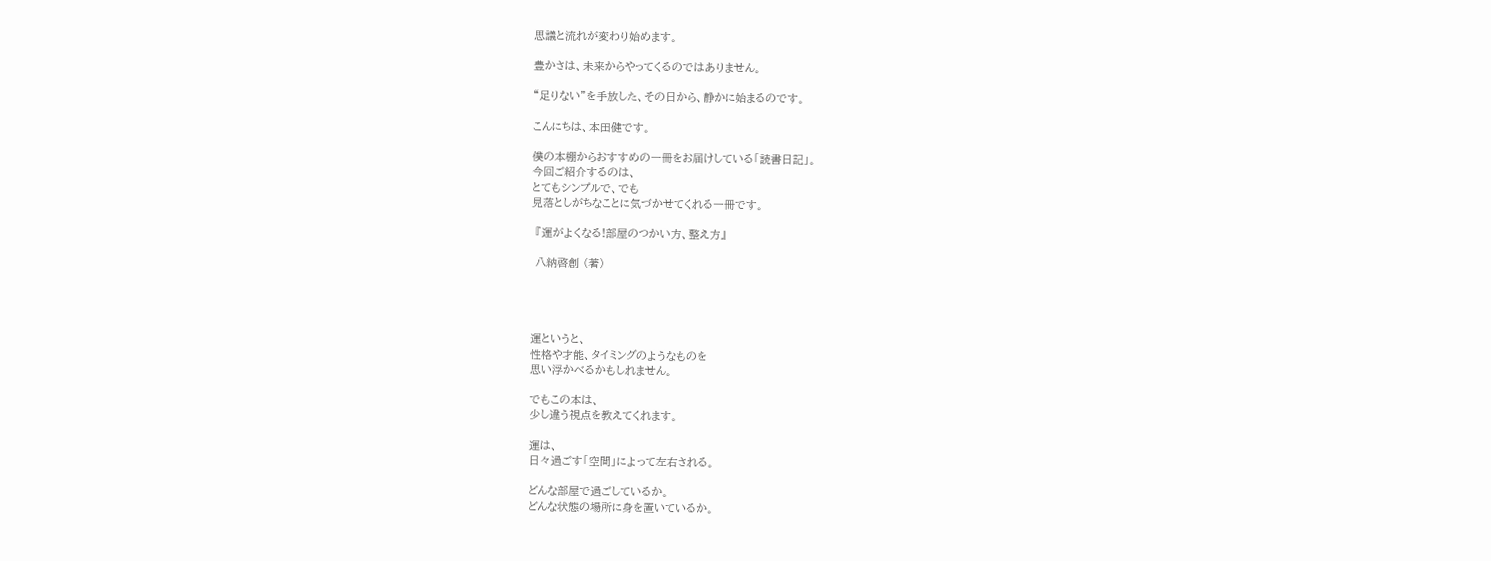思議と流れが変わり始めます。

豊かさは、未来からやってくるのではありません。

“足りない”を手放した、その日から、静かに始まるのです。

こんにちは、本田健です。

僕の本棚からおすすめの一冊をお届けしている「読書日記」。
今回ご紹介するのは、
とてもシンプルで、でも
見落としがちなことに気づかせてくれる一冊です。

 『運がよくなる!部屋のつかい方、整え方』

 八納啓創 (著)




運というと、
性格や才能、タイミングのようなものを
思い浮かべるかもしれません。

でもこの本は、
少し違う視点を教えてくれます。

運は、
日々過ごす「空間」によって左右される。

どんな部屋で過ごしているか。
どんな状態の場所に身を置いているか。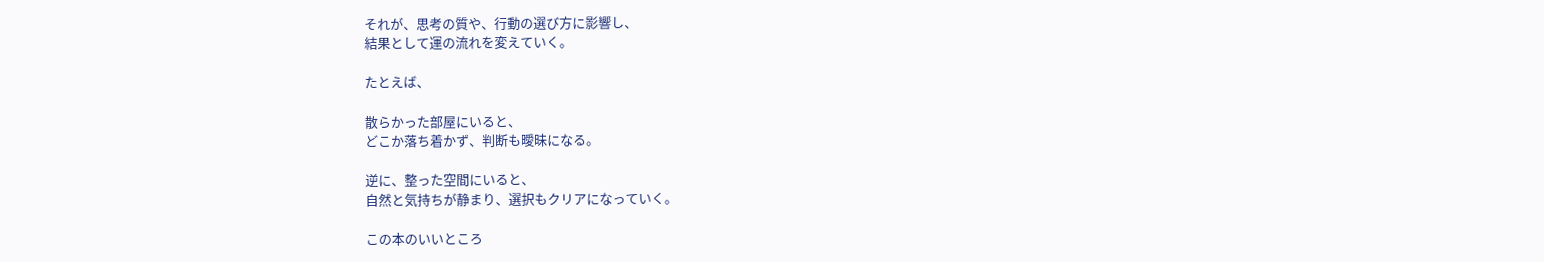それが、思考の質や、行動の選び方に影響し、
結果として運の流れを変えていく。

たとえば、

散らかった部屋にいると、
どこか落ち着かず、判断も曖昧になる。

逆に、整った空間にいると、
自然と気持ちが静まり、選択もクリアになっていく。

この本のいいところ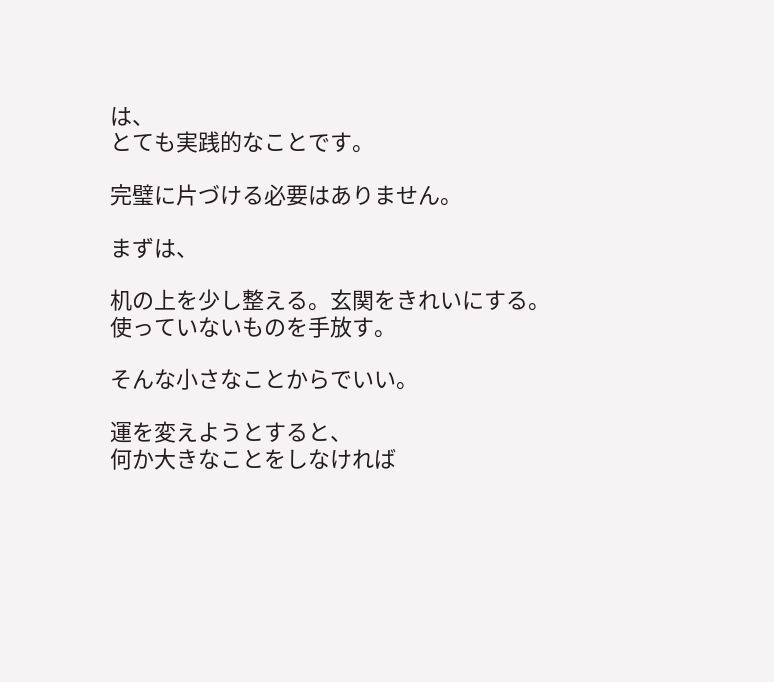は、
とても実践的なことです。

完璧に片づける必要はありません。

まずは、

机の上を少し整える。玄関をきれいにする。
使っていないものを手放す。

そんな小さなことからでいい。

運を変えようとすると、
何か大きなことをしなければ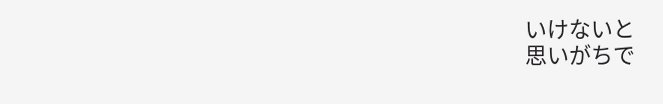いけないと
思いがちで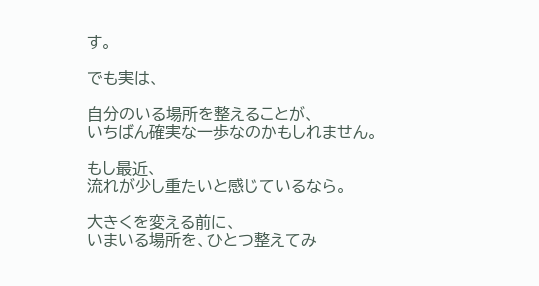す。

でも実は、

自分のいる場所を整えることが、
いちばん確実な一歩なのかもしれません。

もし最近、
流れが少し重たいと感じているなら。

大きくを変える前に、
いまいる場所を、ひとつ整えてみ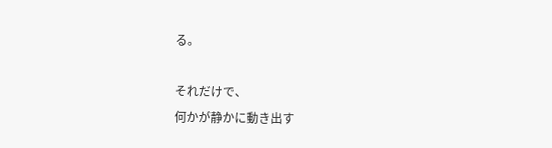る。

それだけで、
何かが静かに動き出す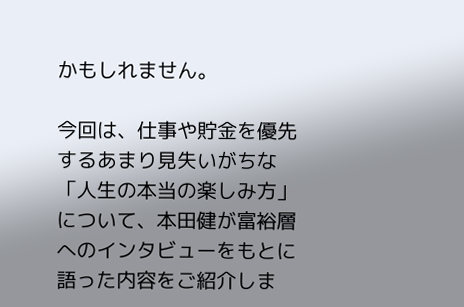かもしれません。

今回は、仕事や貯金を優先するあまり見失いがちな「人生の本当の楽しみ方」について、本田健が富裕層へのインタビューをもとに語った内容をご紹介しま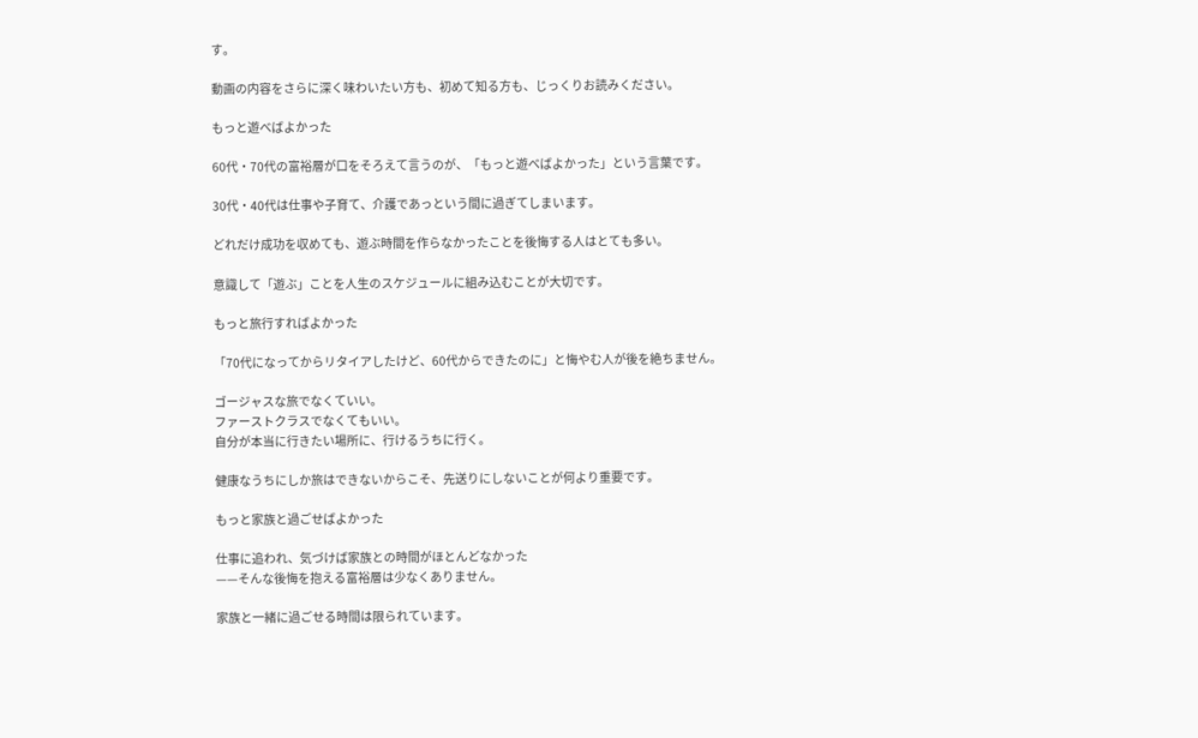す。

動画の内容をさらに深く味わいたい方も、初めて知る方も、じっくりお読みください。

もっと遊べばよかった

60代・70代の富裕層が口をそろえて言うのが、「もっと遊べばよかった」という言葉です。

30代・40代は仕事や子育て、介護であっという間に過ぎてしまいます。

どれだけ成功を収めても、遊ぶ時間を作らなかったことを後悔する人はとても多い。

意識して「遊ぶ」ことを人生のスケジュールに組み込むことが大切です。

もっと旅行すればよかった

「70代になってからリタイアしたけど、60代からできたのに」と悔やむ人が後を絶ちません。

ゴージャスな旅でなくていい。
ファーストクラスでなくてもいい。
自分が本当に行きたい場所に、行けるうちに行く。

健康なうちにしか旅はできないからこそ、先送りにしないことが何より重要です。

もっと家族と過ごせばよかった

仕事に追われ、気づけば家族との時間がほとんどなかった
——そんな後悔を抱える富裕層は少なくありません。

家族と一緒に過ごせる時間は限られています。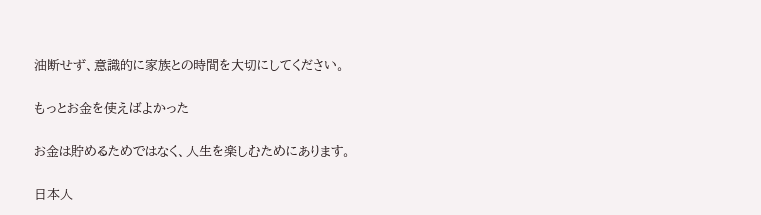油断せず、意識的に家族との時間を大切にしてください。

もっとお金を使えばよかった

お金は貯めるためではなく、人生を楽しむためにあります。

日本人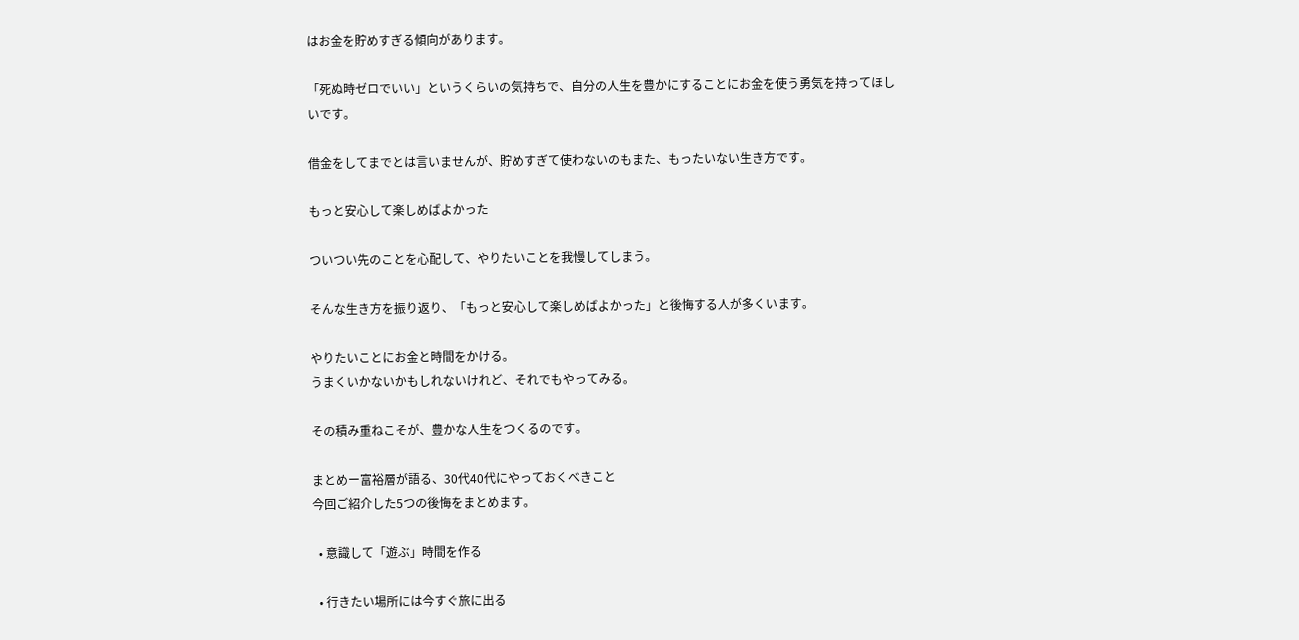はお金を貯めすぎる傾向があります。

「死ぬ時ゼロでいい」というくらいの気持ちで、自分の人生を豊かにすることにお金を使う勇気を持ってほしいです。

借金をしてまでとは言いませんが、貯めすぎて使わないのもまた、もったいない生き方です。

もっと安心して楽しめばよかった

ついつい先のことを心配して、やりたいことを我慢してしまう。

そんな生き方を振り返り、「もっと安心して楽しめばよかった」と後悔する人が多くいます。

やりたいことにお金と時間をかける。
うまくいかないかもしれないけれど、それでもやってみる。

その積み重ねこそが、豊かな人生をつくるのです。

まとめー富裕層が語る、30代40代にやっておくべきこと
今回ご紹介した5つの後悔をまとめます。

  • 意識して「遊ぶ」時間を作る

  • 行きたい場所には今すぐ旅に出る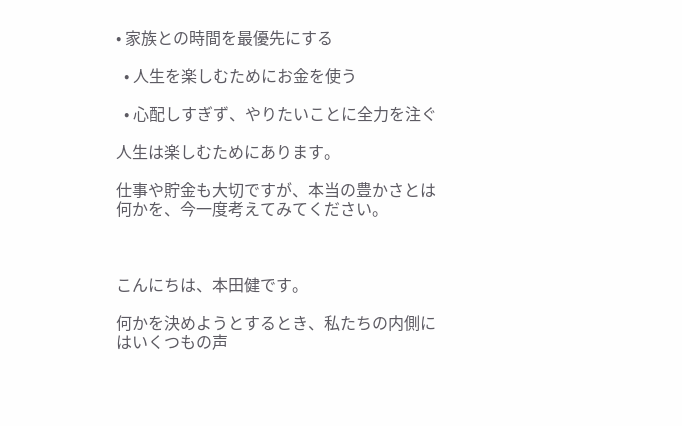• 家族との時間を最優先にする

  • 人生を楽しむためにお金を使う

  • 心配しすぎず、やりたいことに全力を注ぐ

人生は楽しむためにあります。

仕事や貯金も大切ですが、本当の豊かさとは何かを、今一度考えてみてください。



こんにちは、本田健です。

何かを決めようとするとき、私たちの内側にはいくつもの声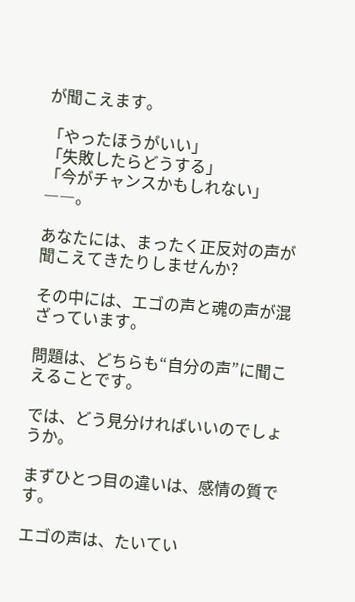が聞こえます。

「やったほうがいい」
「失敗したらどうする」
「今がチャンスかもしれない」――。

あなたには、まったく正反対の声が聞こえてきたりしませんか?

その中には、エゴの声と魂の声が混ざっています。

問題は、どちらも“自分の声”に聞こえることです。

では、どう見分ければいいのでしょうか。

まずひとつ目の違いは、感情の質です。

エゴの声は、たいてい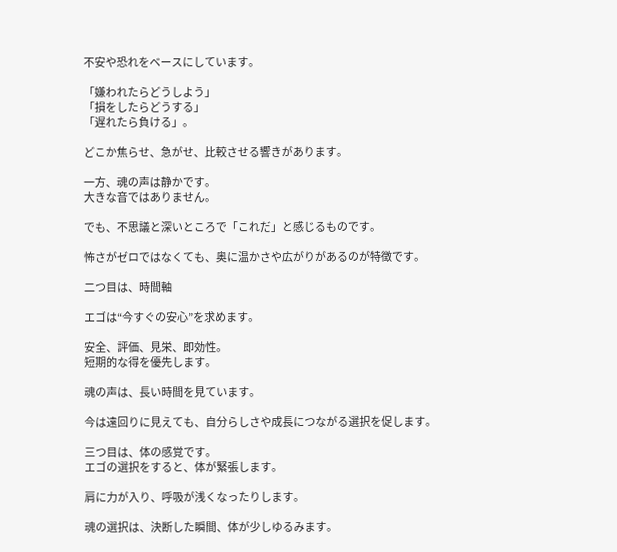不安や恐れをベースにしています。

「嫌われたらどうしよう」
「損をしたらどうする」
「遅れたら負ける」。

どこか焦らせ、急がせ、比較させる響きがあります。

一方、魂の声は静かです。
大きな音ではありません。

でも、不思議と深いところで「これだ」と感じるものです。

怖さがゼロではなくても、奥に温かさや広がりがあるのが特徴です。

二つ目は、時間軸

エゴは“今すぐの安心”を求めます。

安全、評価、見栄、即効性。
短期的な得を優先します。

魂の声は、長い時間を見ています。

今は遠回りに見えても、自分らしさや成長につながる選択を促します。

三つ目は、体の感覚です。
エゴの選択をすると、体が緊張します。

肩に力が入り、呼吸が浅くなったりします。

魂の選択は、決断した瞬間、体が少しゆるみます。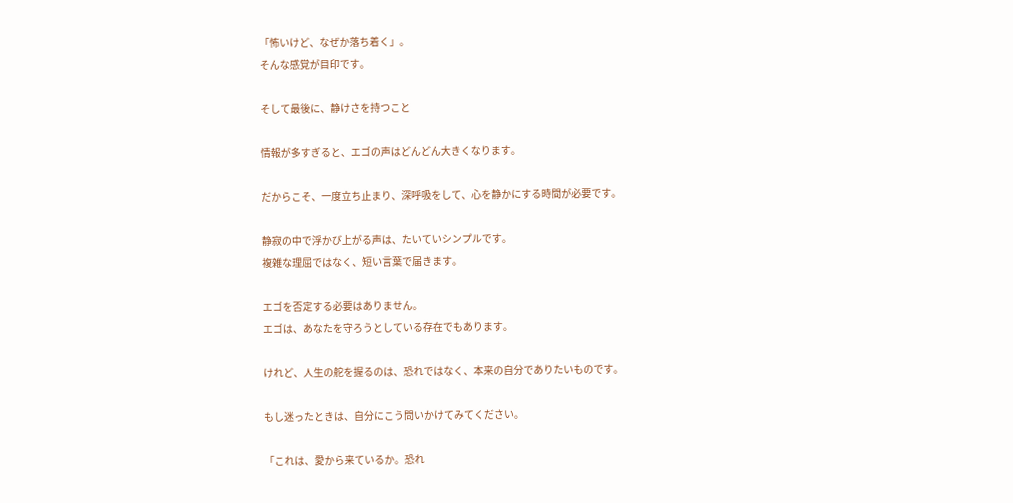「怖いけど、なぜか落ち着く」。
そんな感覚が目印です。

そして最後に、静けさを持つこと

情報が多すぎると、エゴの声はどんどん大きくなります。

だからこそ、一度立ち止まり、深呼吸をして、心を静かにする時間が必要です。

静寂の中で浮かび上がる声は、たいていシンプルです。
複雑な理屈ではなく、短い言葉で届きます。

エゴを否定する必要はありません。
エゴは、あなたを守ろうとしている存在でもあります。

けれど、人生の舵を握るのは、恐れではなく、本来の自分でありたいものです。

もし迷ったときは、自分にこう問いかけてみてください。

「これは、愛から来ているか。恐れ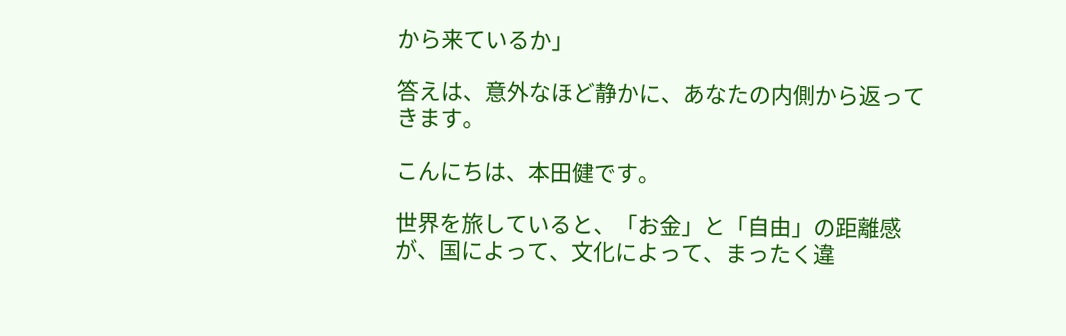から来ているか」

答えは、意外なほど静かに、あなたの内側から返ってきます。

こんにちは、本田健です。

世界を旅していると、「お金」と「自由」の距離感が、国によって、文化によって、まったく違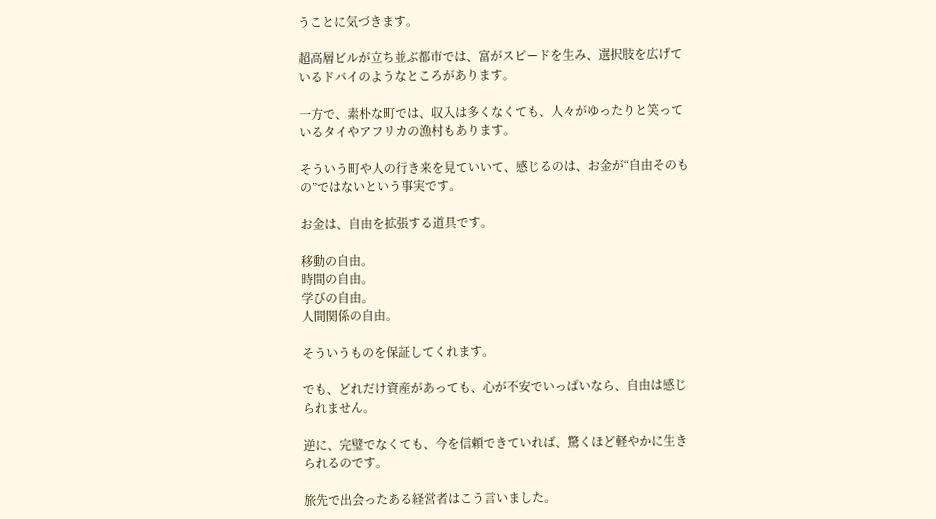うことに気づきます。

超高層ビルが立ち並ぶ都市では、富がスピードを生み、選択肢を広げているドバイのようなところがあります。

一方で、素朴な町では、収入は多くなくても、人々がゆったりと笑っているタイやアフリカの漁村もあります。

そういう町や人の行き来を見ていいて、感じるのは、お金が“自由そのもの”ではないという事実です。

お金は、自由を拡張する道具です。

移動の自由。
時間の自由。
学びの自由。
人間関係の自由。

そういうものを保証してくれます。

でも、どれだけ資産があっても、心が不安でいっぱいなら、自由は感じられません。

逆に、完璧でなくても、今を信頼できていれば、驚くほど軽やかに生きられるのです。

旅先で出会ったある経営者はこう言いました。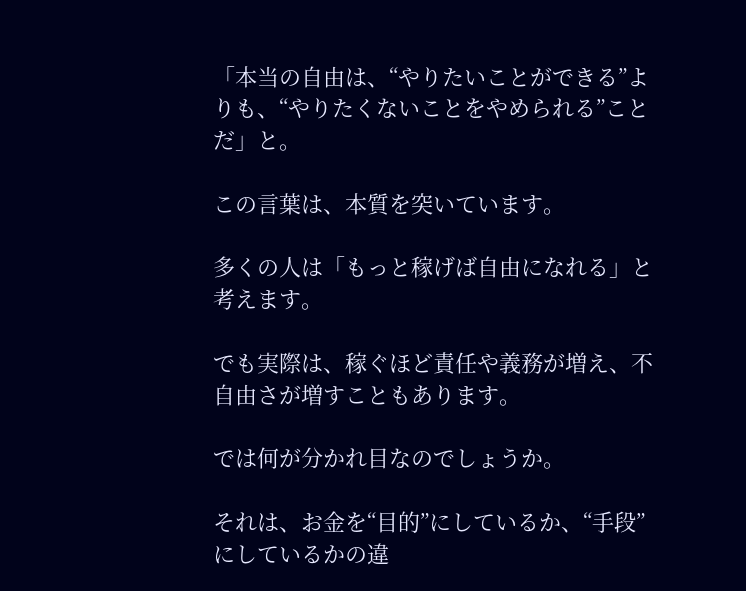「本当の自由は、“やりたいことができる”よりも、“やりたくないことをやめられる”ことだ」と。

この言葉は、本質を突いています。

多くの人は「もっと稼げば自由になれる」と考えます。

でも実際は、稼ぐほど責任や義務が増え、不自由さが増すこともあります。

では何が分かれ目なのでしょうか。

それは、お金を“目的”にしているか、“手段”にしているかの違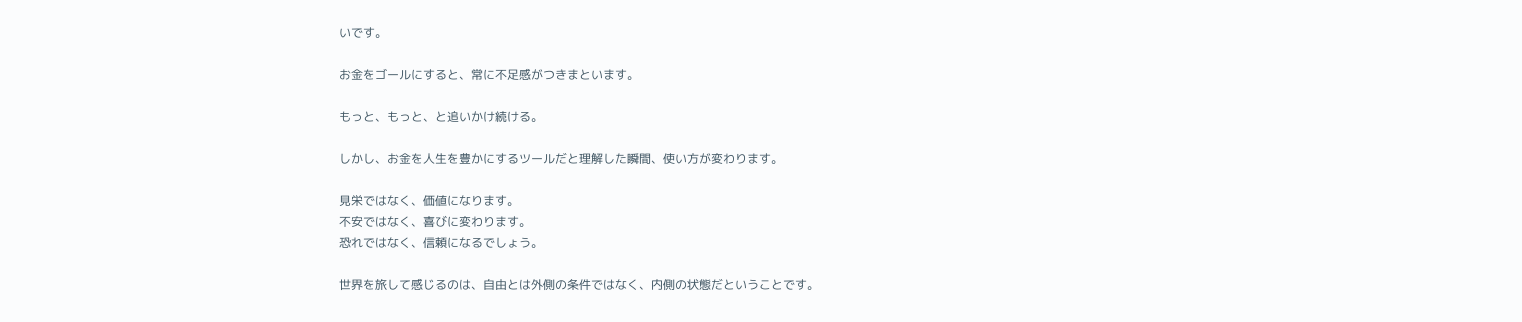いです。

お金をゴールにすると、常に不足感がつきまといます。

もっと、もっと、と追いかけ続ける。

しかし、お金を人生を豊かにするツールだと理解した瞬間、使い方が変わります。

見栄ではなく、価値になります。
不安ではなく、喜びに変わります。
恐れではなく、信頼になるでしょう。

世界を旅して感じるのは、自由とは外側の条件ではなく、内側の状態だということです。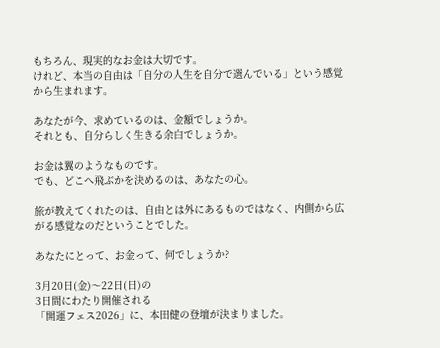もちろん、現実的なお金は大切です。
けれど、本当の自由は「自分の人生を自分で選んでいる」という感覚から生まれます。

あなたが今、求めているのは、金額でしょうか。
それとも、自分らしく生きる余白でしょうか。

お金は翼のようなものです。
でも、どこへ飛ぶかを決めるのは、あなたの心。

旅が教えてくれたのは、自由とは外にあるものではなく、内側から広がる感覚なのだということでした。

あなたにとって、お金って、何でしょうか?

3月20日(金)〜22日(日)の
3日間にわたり開催される
「開運フェス2026」に、本田健の登壇が決まりました。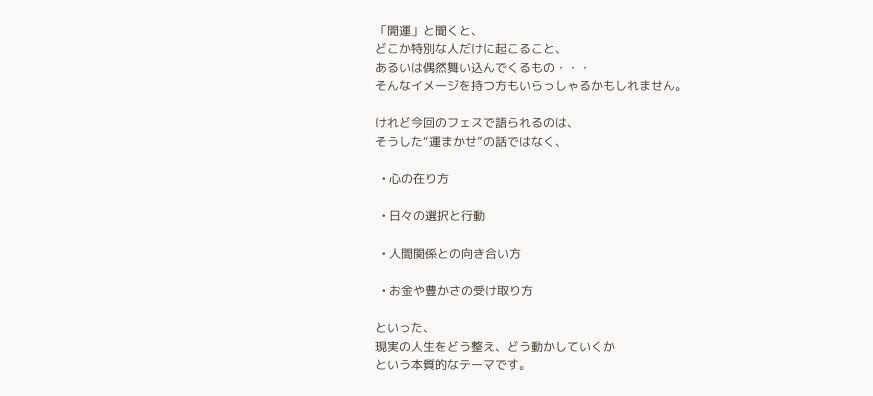「開運」と聞くと、
どこか特別な人だけに起こること、
あるいは偶然舞い込んでくるもの・・・
そんなイメージを持つ方もいらっしゃるかもしれません。

けれど今回のフェスで語られるのは、
そうした“運まかせ”の話ではなく、

  • 心の在り方

  • 日々の選択と行動

  • 人間関係との向き合い方

  • お金や豊かさの受け取り方

といった、
現実の人生をどう整え、どう動かしていくか
という本質的なテーマです。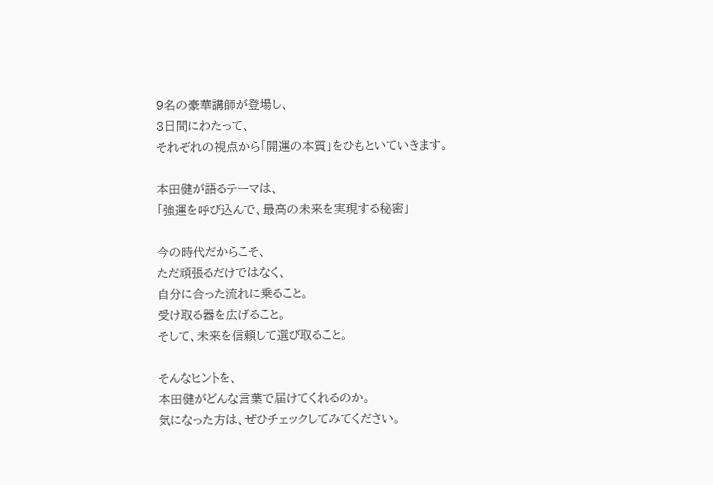9名の豪華講師が登場し、
3日間にわたって、
それぞれの視点から「開運の本質」をひもといていきます。

本田健が語るテーマは、
「強運を呼び込んで、最高の未来を実現する秘密」

今の時代だからこそ、
ただ頑張るだけではなく、
自分に合った流れに乗ること。
受け取る器を広げること。
そして、未来を信頼して選び取ること。

そんなヒントを、
本田健がどんな言葉で届けてくれるのか。
気になった方は、ぜひチェックしてみてください。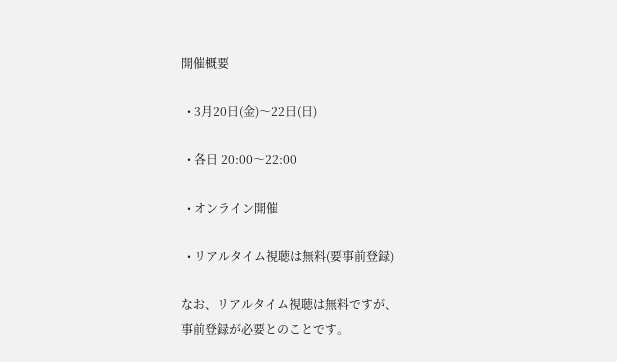開催概要

  • 3月20日(金)〜22日(日)

  • 各日 20:00〜22:00

  • オンライン開催

  • リアルタイム視聴は無料(要事前登録)

なお、リアルタイム視聴は無料ですが、
事前登録が必要とのことです。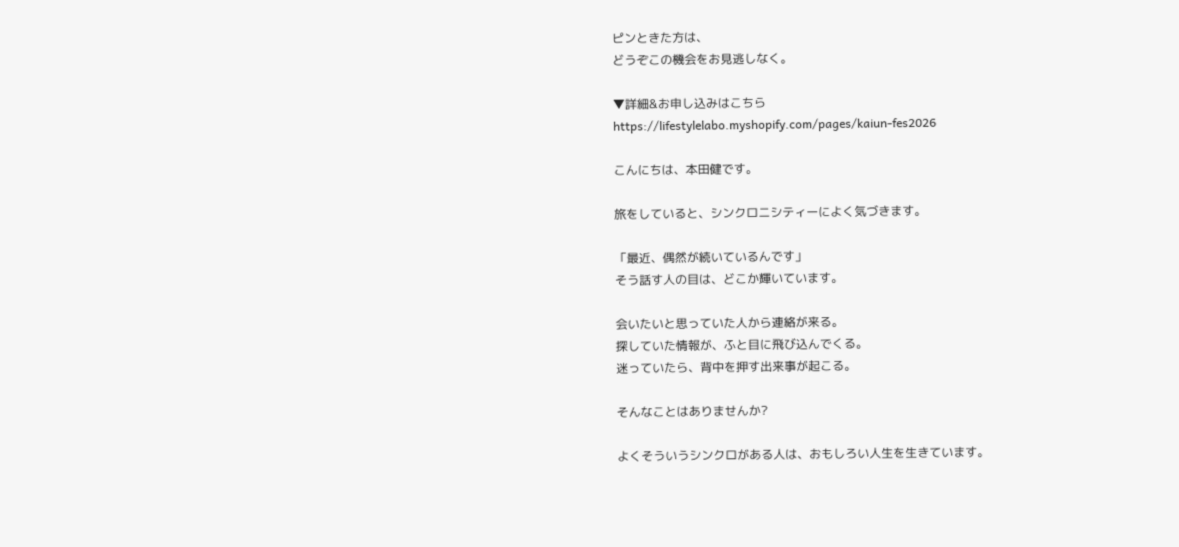ピンときた方は、
どうぞこの機会をお見逃しなく。

▼詳細&お申し込みはこちら
https://lifestylelabo.myshopify.com/pages/kaiun-fes2026

こんにちは、本田健です。

旅をしていると、シンクロニシティーによく気づきます。

「最近、偶然が続いているんです」
そう話す人の目は、どこか輝いています。

会いたいと思っていた人から連絡が来る。
探していた情報が、ふと目に飛び込んでくる。
迷っていたら、背中を押す出来事が起こる。

そんなことはありませんか?

よくそういうシンクロがある人は、おもしろい人生を生きています。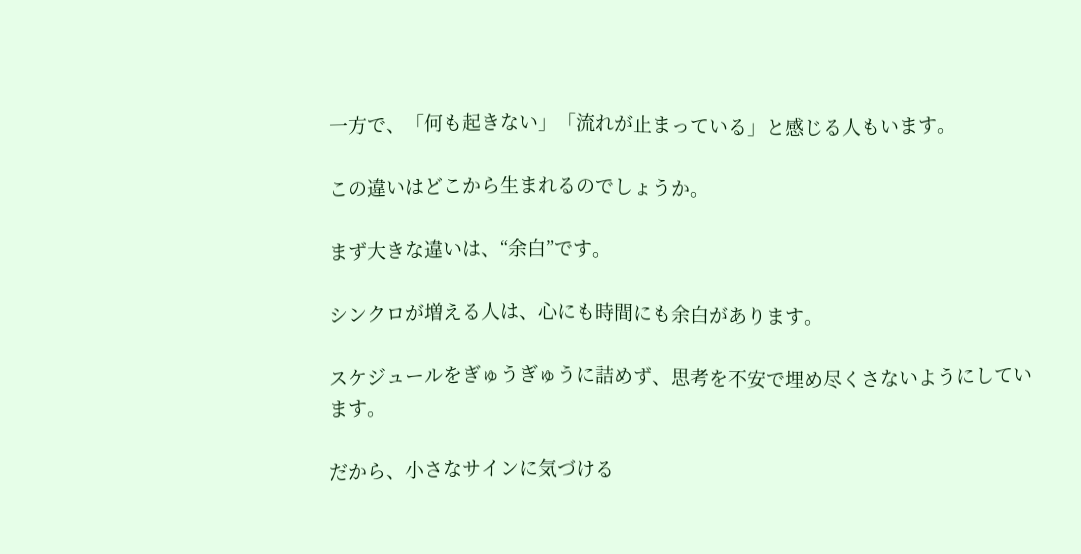一方で、「何も起きない」「流れが止まっている」と感じる人もいます。

この違いはどこから生まれるのでしょうか。

まず大きな違いは、“余白”です。

シンクロが増える人は、心にも時間にも余白があります。

スケジュールをぎゅうぎゅうに詰めず、思考を不安で埋め尽くさないようにしています。

だから、小さなサインに気づける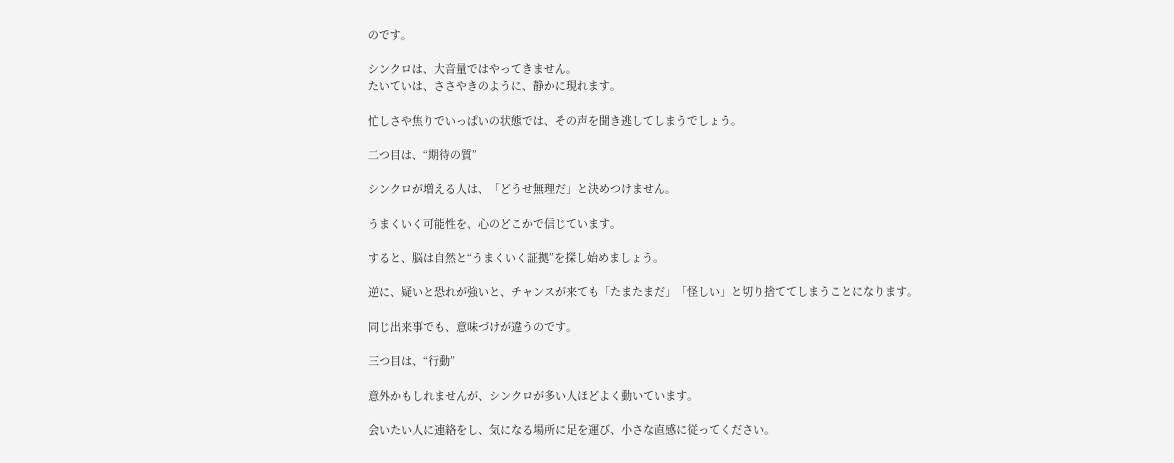のです。

シンクロは、大音量ではやってきません。
たいていは、ささやきのように、静かに現れます。

忙しさや焦りでいっぱいの状態では、その声を聞き逃してしまうでしょう。

二つ目は、“期待の質”

シンクロが増える人は、「どうせ無理だ」と決めつけません。

うまくいく可能性を、心のどこかで信じています。

すると、脳は自然と“うまくいく証拠”を探し始めましょう。

逆に、疑いと恐れが強いと、チャンスが来ても「たまたまだ」「怪しい」と切り捨ててしまうことになります。

同じ出来事でも、意味づけが違うのです。

三つ目は、“行動”

意外かもしれませんが、シンクロが多い人ほどよく動いています。

会いたい人に連絡をし、気になる場所に足を運び、小さな直感に従ってください。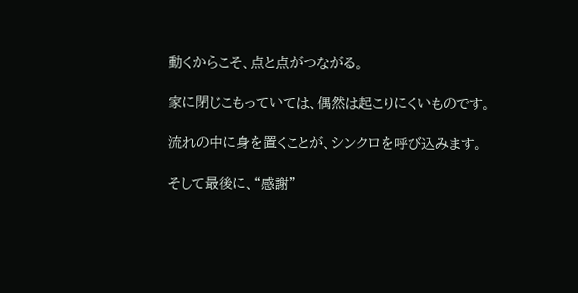動くからこそ、点と点がつながる。

家に閉じこもっていては、偶然は起こりにくいものです。

流れの中に身を置くことが、シンクロを呼び込みます。

そして最後に、“感謝”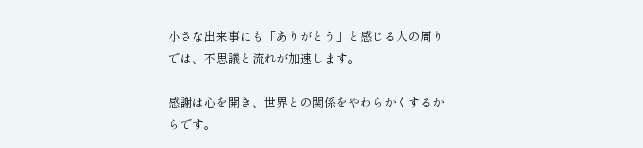小さな出来事にも「ありがとう」と感じる人の周りでは、不思議と流れが加速します。

感謝は心を開き、世界との関係をやわらかくするからです。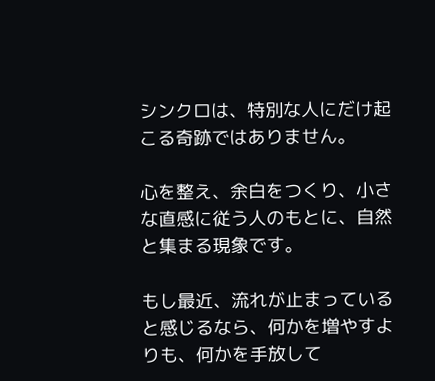シンクロは、特別な人にだけ起こる奇跡ではありません。

心を整え、余白をつくり、小さな直感に従う人のもとに、自然と集まる現象です。

もし最近、流れが止まっていると感じるなら、何かを増やすよりも、何かを手放して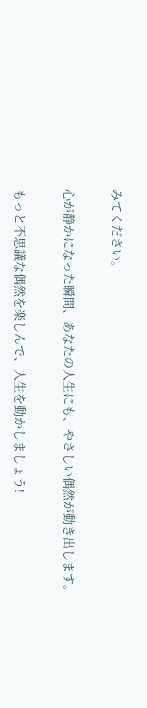みてください。

心が静かになった瞬間、あなたの人生にも、やさしい偶然が動き出します。

もっと不思議な偶然を楽しんで、人生を動かしましょう!